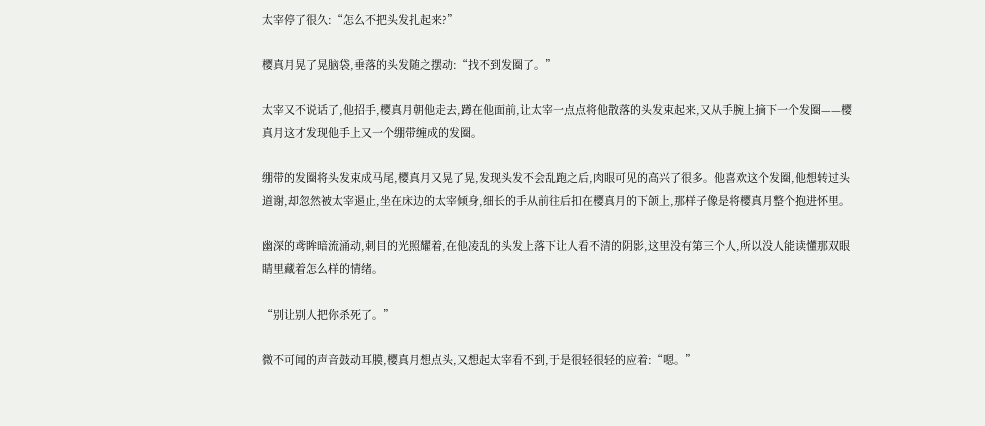太宰停了很久:“怎么不把头发扎起来?”

樱真月晃了晃脑袋,垂落的头发随之摆动:“找不到发圈了。”

太宰又不说话了,他招手,樱真月朝他走去,蹲在他面前,让太宰一点点将他散落的头发束起来,又从手腕上摘下一个发圈——樱真月这才发现他手上又一个绷带缠成的发圈。

绷带的发圈将头发束成马尾,樱真月又晃了晃,发现头发不会乱跑之后,肉眼可见的高兴了很多。他喜欢这个发圈,他想转过头道谢,却忽然被太宰遏止,坐在床边的太宰倾身,细长的手从前往后扣在樱真月的下颌上,那样子像是将樱真月整个抱进怀里。

幽深的鸢眸暗流涌动,刺目的光照耀着,在他凌乱的头发上落下让人看不清的阴影,这里没有第三个人,所以没人能读懂那双眼睛里藏着怎么样的情绪。

“别让别人把你杀死了。”

微不可闻的声音鼓动耳膜,樱真月想点头,又想起太宰看不到,于是很轻很轻的应着:“嗯。”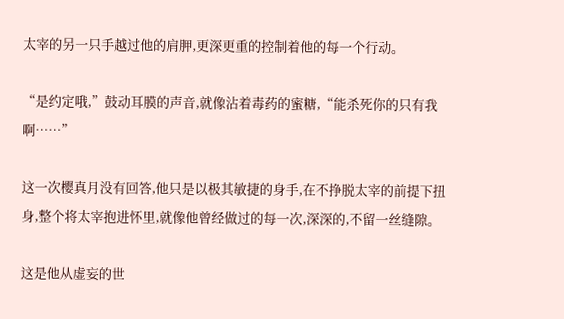太宰的另一只手越过他的肩胛,更深更重的控制着他的每一个行动。

“是约定哦,”鼓动耳膜的声音,就像沾着毒药的蜜糖,“能杀死你的只有我啊……”

这一次樱真月没有回答,他只是以极其敏捷的身手,在不挣脱太宰的前提下扭身,整个将太宰抱进怀里,就像他曾经做过的每一次,深深的,不留一丝缝隙。

这是他从虚妄的世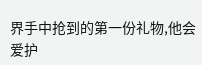界手中抢到的第一份礼物,他会爱护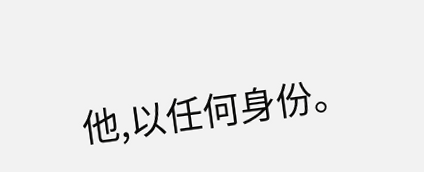他,以任何身份。